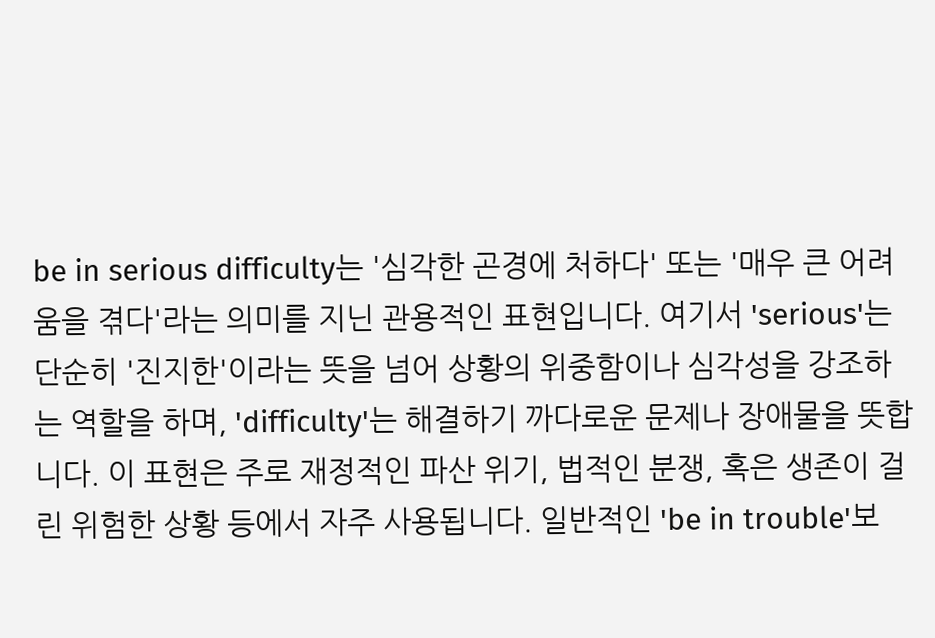be in serious difficulty는 '심각한 곤경에 처하다' 또는 '매우 큰 어려움을 겪다'라는 의미를 지닌 관용적인 표현입니다. 여기서 'serious'는 단순히 '진지한'이라는 뜻을 넘어 상황의 위중함이나 심각성을 강조하는 역할을 하며, 'difficulty'는 해결하기 까다로운 문제나 장애물을 뜻합니다. 이 표현은 주로 재정적인 파산 위기, 법적인 분쟁, 혹은 생존이 걸린 위험한 상황 등에서 자주 사용됩니다. 일반적인 'be in trouble'보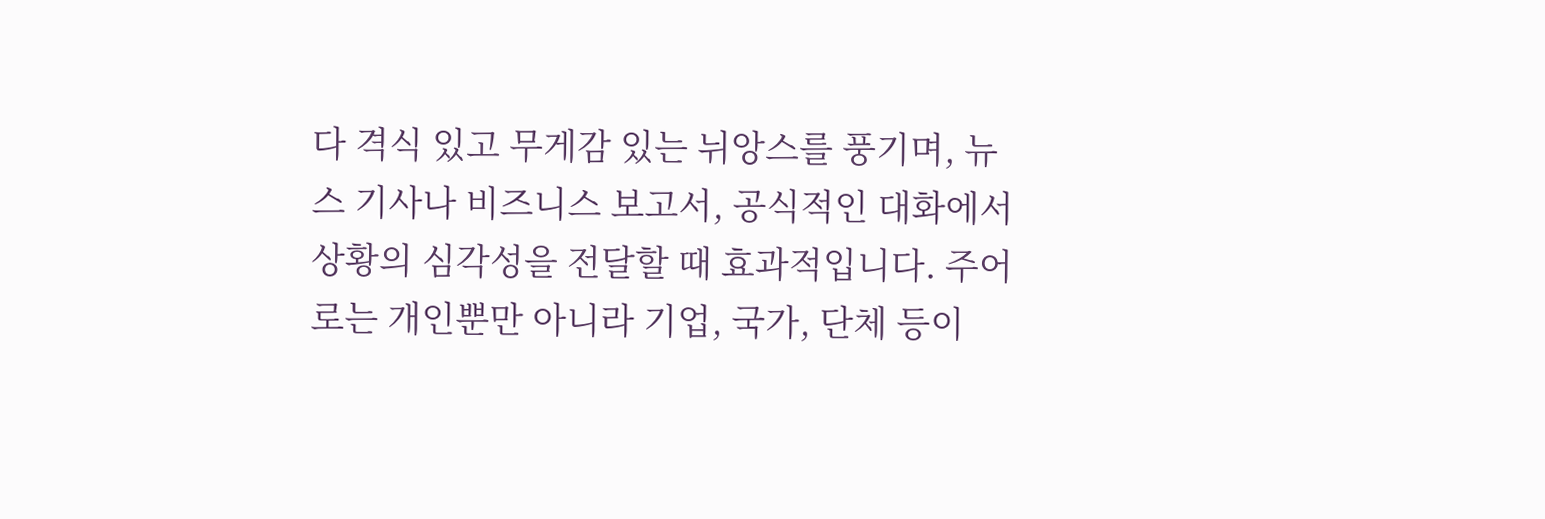다 격식 있고 무게감 있는 뉘앙스를 풍기며, 뉴스 기사나 비즈니스 보고서, 공식적인 대화에서 상황의 심각성을 전달할 때 효과적입니다. 주어로는 개인뿐만 아니라 기업, 국가, 단체 등이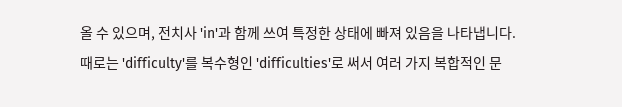올 수 있으며, 전치사 'in'과 함께 쓰여 특정한 상태에 빠져 있음을 나타냅니다. 때로는 'difficulty'를 복수형인 'difficulties'로 써서 여러 가지 복합적인 문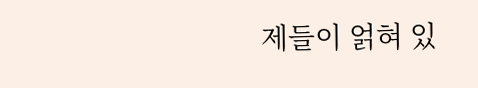제들이 얽혀 있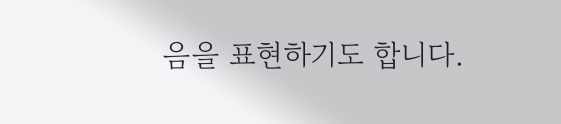음을 표현하기도 합니다.